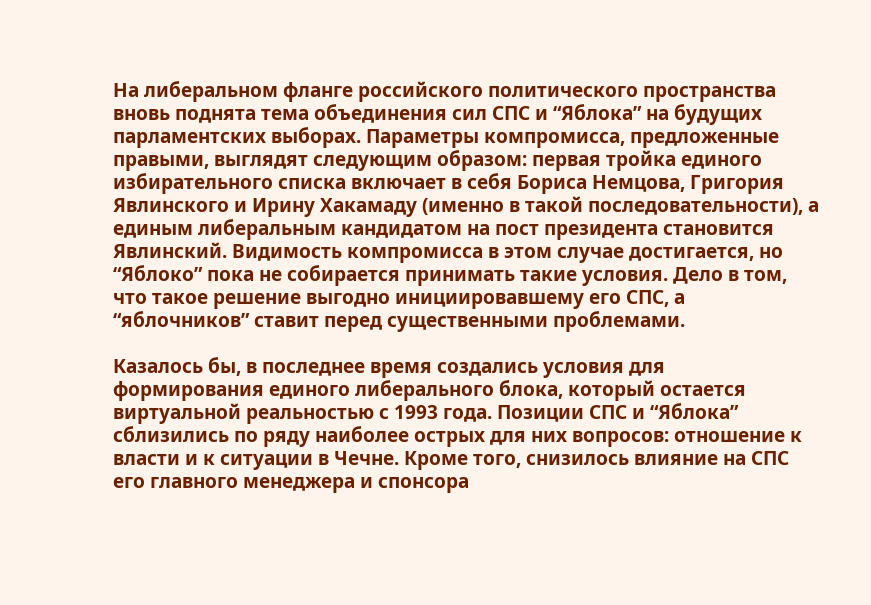На либеральном фланге российского политического пространства вновь поднята тема объединения сил СПС и “Яблока” на будущих парламентских выборах. Параметры компромисса, предложенные правыми, выглядят следующим образом: первая тройка единого избирательного списка включает в себя Бориса Немцова, Григория Явлинского и Ирину Хакамаду (именно в такой последовательности), а единым либеральным кандидатом на пост президента становится Явлинский. Видимость компромисса в этом случае достигается, но “Яблоко” пока не собирается принимать такие условия. Дело в том, что такое решение выгодно инициировавшему его СПС, а “яблочников” ставит перед существенными проблемами.

Казалось бы, в последнее время создались условия для формирования единого либерального блока, который остается виртуальной реальностью с 1993 года. Позиции СПС и “Яблока” сблизились по ряду наиболее острых для них вопросов: отношение к власти и к ситуации в Чечне. Кроме того, снизилось влияние на СПС его главного менеджера и спонсора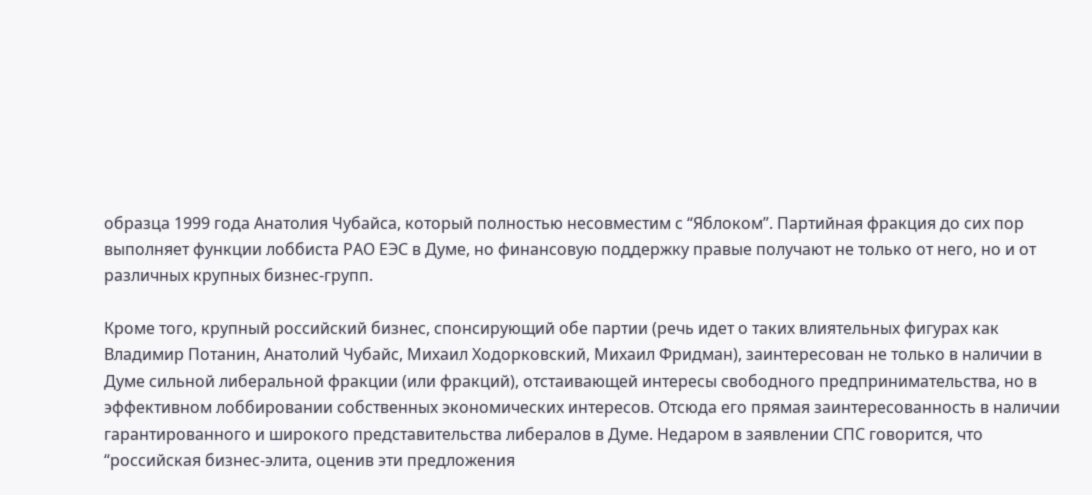образца 1999 года Анатолия Чубайса, который полностью несовместим с “Яблоком”. Партийная фракция до сих пор выполняет функции лоббиста РАО ЕЭС в Думе, но финансовую поддержку правые получают не только от него, но и от различных крупных бизнес-групп.

Кроме того, крупный российский бизнес, спонсирующий обе партии (речь идет о таких влиятельных фигурах как Владимир Потанин, Анатолий Чубайс, Михаил Ходорковский, Михаил Фридман), заинтересован не только в наличии в Думе сильной либеральной фракции (или фракций), отстаивающей интересы свободного предпринимательства, но в эффективном лоббировании собственных экономических интересов. Отсюда его прямая заинтересованность в наличии гарантированного и широкого представительства либералов в Думе. Недаром в заявлении СПС говорится, что “российская бизнес-элита, оценив эти предложения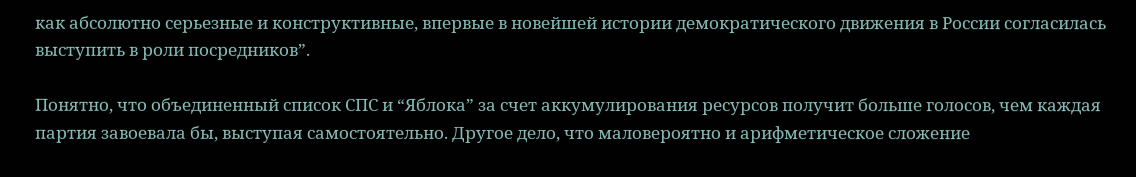как абсолютно серьезные и конструктивные, впервые в новейшей истории демократического движения в России согласилась выступить в роли посредников”.

Понятно, что объединенный список СПС и “Яблока” за счет аккумулирования ресурсов получит больше голосов, чем каждая партия завоевала бы, выступая самостоятельно. Другое дело, что маловероятно и арифметическое сложение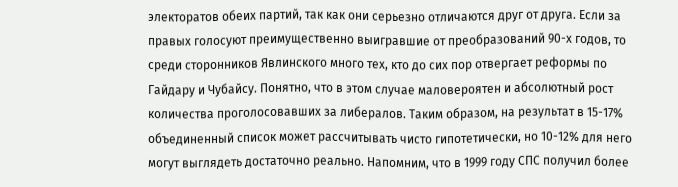электоратов обеих партий, так как они серьезно отличаются друг от друга. Если за правых голосуют преимущественно выигравшие от преобразований 90-х годов, то среди сторонников Явлинского много тех, кто до сих пор отвергает реформы по Гайдару и Чубайсу. Понятно, что в этом случае маловероятен и абсолютный рост количества проголосовавших за либералов. Таким образом, на результат в 15-17% объединенный список может рассчитывать чисто гипотетически, но 10-12% для него могут выглядеть достаточно реально. Напомним, что в 1999 году СПС получил более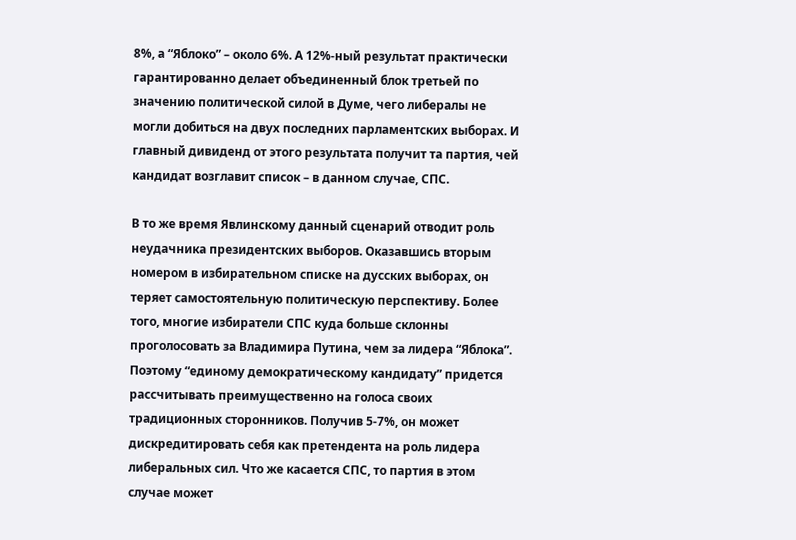8%, а “Яблоко” – около 6%. А 12%-ный результат практически гарантированно делает объединенный блок третьей по значению политической силой в Думе, чего либералы не могли добиться на двух последних парламентских выборах. И главный дивиденд от этого результата получит та партия, чей кандидат возглавит список – в данном случае, СПС.

В то же время Явлинскому данный сценарий отводит роль неудачника президентских выборов. Оказавшись вторым номером в избирательном списке на дусских выборах, он теряет самостоятельную политическую перспективу. Более того, многие избиратели СПС куда больше склонны проголосовать за Владимира Путина, чем за лидера “Яблока”. Поэтому “единому демократическому кандидату” придется рассчитывать преимущественно на голоса своих традиционных сторонников. Получив 5-7%, он может дискредитировать себя как претендента на роль лидера либеральных сил. Что же касается СПС, то партия в этом случае может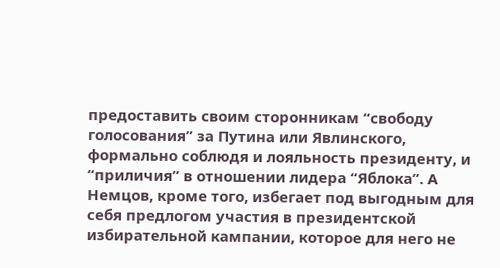предоставить своим сторонникам “свободу голосования” за Путина или Явлинского, формально соблюдя и лояльность президенту, и “приличия” в отношении лидера “Яблока”. А Немцов, кроме того, избегает под выгодным для себя предлогом участия в президентской избирательной кампании, которое для него не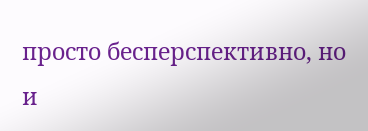просто бесперспективно, но и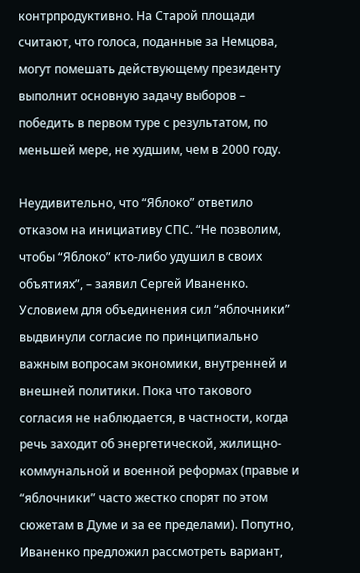контрпродуктивно. На Старой площади считают, что голоса, поданные за Немцова, могут помешать действующему президенту выполнит основную задачу выборов – победить в первом туре с результатом, по меньшей мере, не худшим, чем в 2000 году.

Неудивительно, что “Яблоко” ответило отказом на инициативу СПС. “Не позволим, чтобы “Яблоко” кто-либо удушил в своих объятиях”, – заявил Сергей Иваненко. Условием для объединения сил “яблочники” выдвинули согласие по принципиально важным вопросам экономики, внутренней и внешней политики. Пока что такового согласия не наблюдается, в частности, когда речь заходит об энергетической, жилищно-коммунальной и военной реформах (правые и “яблочники” часто жестко спорят по этом сюжетам в Думе и за ее пределами). Попутно, Иваненко предложил рассмотреть вариант,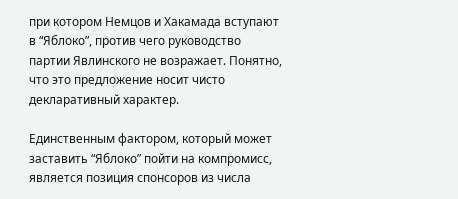при котором Немцов и Хакамада вступают в “Яблоко”, против чего руководство партии Явлинского не возражает. Понятно, что это предложение носит чисто декларативный характер.

Единственным фактором, который может заставить “Яблоко” пойти на компромисс, является позиция спонсоров из числа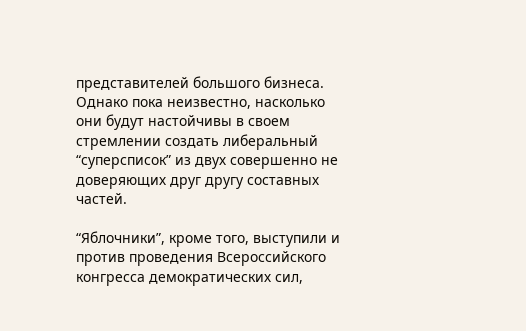представителей большого бизнеса. Однако пока неизвестно, насколько они будут настойчивы в своем стремлении создать либеральный “суперсписок” из двух совершенно не доверяющих друг другу составных частей.

“Яблочники”, кроме того, выступили и против проведения Всероссийского конгресса демократических сил,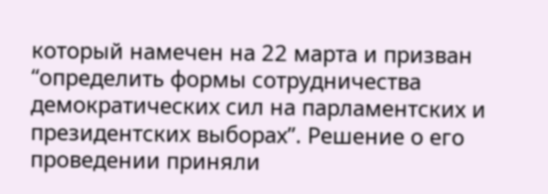который намечен на 22 марта и призван “определить формы сотрудничества демократических сил на парламентских и президентских выборах”. Решение о его проведении приняли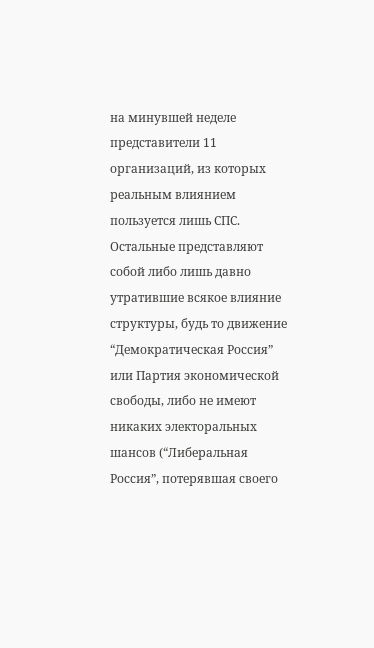на минувшей неделе представители 11 организаций, из которых реальным влиянием пользуется лишь СПС. Остальные представляют собой либо лишь давно утратившие всякое влияние структуры, будь то движение “Демократическая Россия” или Партия экономической свободы, либо не имеют никаких электоральных шансов (“Либеральная Россия”, потерявшая своего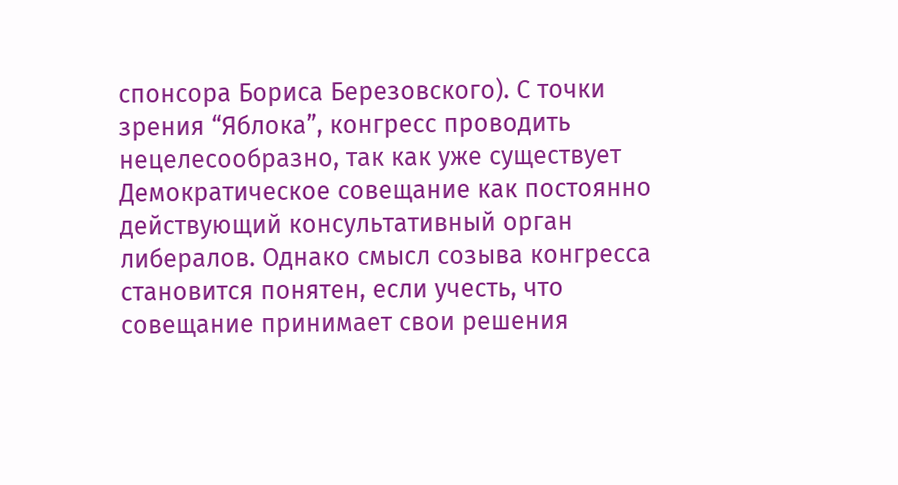спонсора Бориса Березовского). С точки зрения “Яблока”, конгресс проводить нецелесообразно, так как уже существует Демократическое совещание как постоянно действующий консультативный орган либералов. Однако смысл созыва конгресса становится понятен, если учесть, что совещание принимает свои решения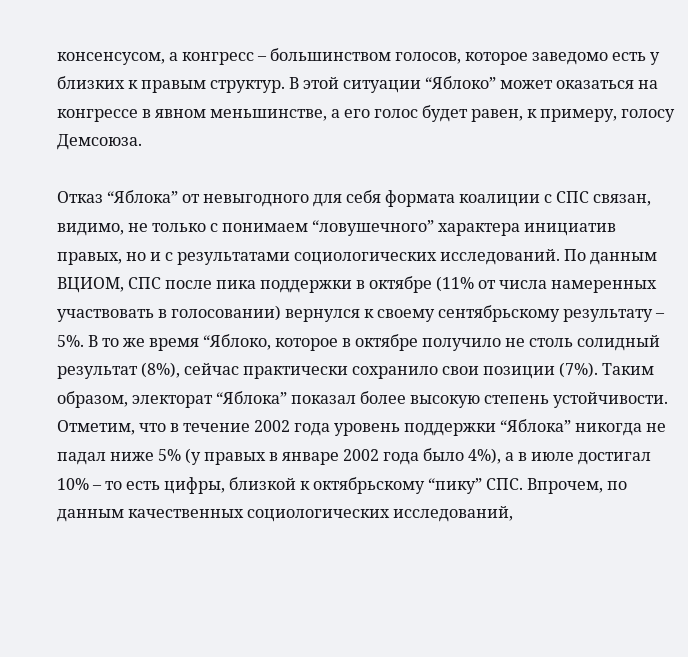консенсусом, а конгресс – большинством голосов, которое заведомо есть у близких к правым структур. В этой ситуации “Яблоко” может оказаться на конгрессе в явном меньшинстве, а его голос будет равен, к примеру, голосу Демсоюза.

Отказ “Яблока” от невыгодного для себя формата коалиции с СПС связан, видимо, не только с понимаем “ловушечного” характера инициатив правых, но и с результатами социологических исследований. По данным ВЦИОМ, СПС после пика поддержки в октябре (11% от числа намеренных участвовать в голосовании) вернулся к своему сентябрьскому результату – 5%. В то же время “Яблоко, которое в октябре получило не столь солидный результат (8%), сейчас практически сохранило свои позиции (7%). Таким образом, электорат “Яблока” показал более высокую степень устойчивости. Отметим, что в течение 2002 года уровень поддержки “Яблока” никогда не падал ниже 5% (у правых в январе 2002 года было 4%), а в июле достигал 10% – то есть цифры, близкой к октябрьскому “пику” СПС. Впрочем, по данным качественных социологических исследований,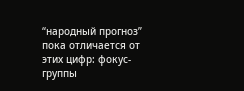“народный прогноз” пока отличается от этих цифр: фокус-группы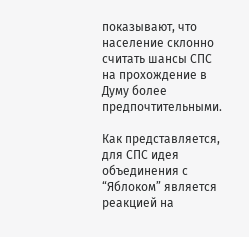показывают, что население склонно считать шансы СПС на прохождение в Думу более предпочтительными.

Как представляется, для СПС идея объединения с “Яблоком” является реакцией на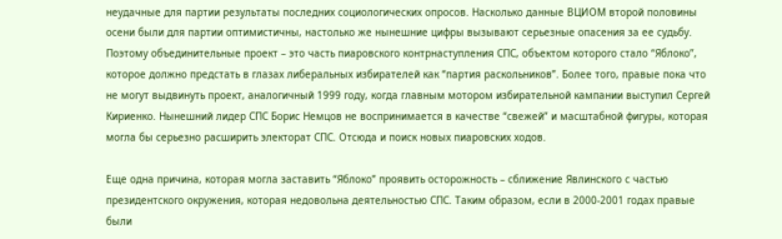неудачные для партии результаты последних социологических опросов. Насколько данные ВЦИОМ второй половины осени были для партии оптимистичны, настолько же нынешние цифры вызывают серьезные опасения за ее судьбу. Поэтому объединительные проект – это часть пиаровского контрнаступления СПС, объектом которого стало “Яблоко”, которое должно предстать в глазах либеральных избирателей как “партия раскольников”. Более того, правые пока что не могут выдвинуть проект, аналогичный 1999 году, когда главным мотором избирательной кампании выступил Сергей Кириенко. Нынешний лидер СПС Борис Немцов не воспринимается в качестве “свежей” и масштабной фигуры, которая могла бы серьезно расширить электорат СПС. Отсюда и поиск новых пиаровских ходов.

Еще одна причина, которая могла заставить “Яблоко” проявить осторожность – сближение Явлинского с частью президентского окружения, которая недовольна деятельностью СПС. Таким образом, если в 2000-2001 годах правые были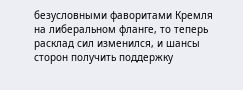безусловными фаворитами Кремля на либеральном фланге, то теперь расклад сил изменился, и шансы сторон получить поддержку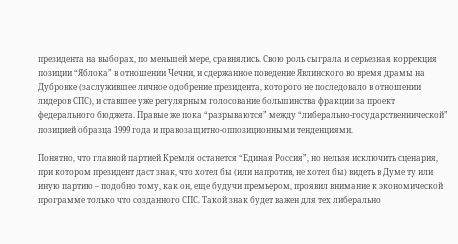президента на выборах, по меньшей мере, сравнялись. Свою роль сыграла и серьезная коррекция позиции “Яблока” в отношении Чечни, и сдержанное поведение Явлинского во время драмы на Дубровке (заслужившее личное одобрение президента, которого не последовало в отношении лидеров СПС), и ставшее уже регулярным голосование большинства фракции за проект федерального бюджета. Правые же пока “разрываются” между “либерально-государственнической” позицией образца 1999 года и правозащитно-оппозиционными тенденциями.

Понятно, что главной партией Кремля останется “Единая Россия”, но нельзя исключить сценария, при котором президент даст знак, что хотел бы (или напротив, не хотел бы) видеть в Думе ту или иную партию – подобно тому, как он, еще будучи премьером, проявил внимание к экономической программе только что созданного СПС. Такой знак будет важен для тех либерально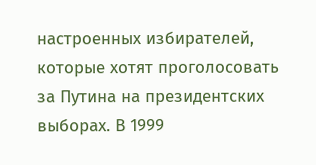настроенных избирателей, которые хотят проголосовать за Путина на президентских выборах. В 1999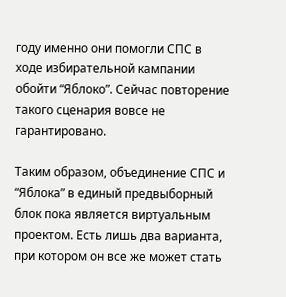году именно они помогли СПС в ходе избирательной кампании обойти “Яблоко”. Сейчас повторение такого сценария вовсе не гарантировано.

Таким образом, объединение СПС и “Яблока” в единый предвыборный блок пока является виртуальным проектом. Есть лишь два варианта, при котором он все же может стать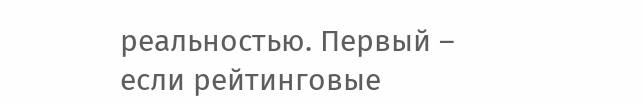реальностью. Первый – если рейтинговые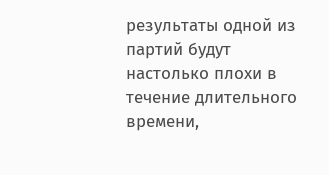результаты одной из партий будут настолько плохи в течение длительного времени,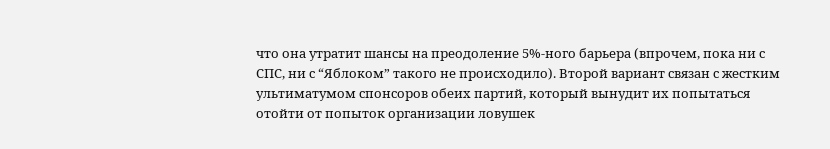что она утратит шансы на преодоление 5%-ного барьера (впрочем, пока ни с СПС, ни с “Яблоком” такого не происходило). Второй вариант связан с жестким ультиматумом спонсоров обеих партий, который вынудит их попытаться отойти от попыток организации ловушек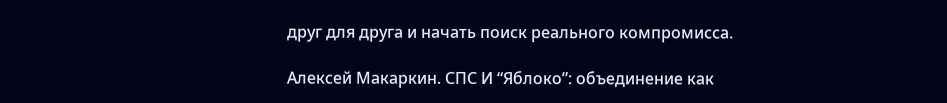друг для друга и начать поиск реального компромисса.

Алексей Макаркин. СПС И “Яблоко”: объединение как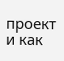проект и как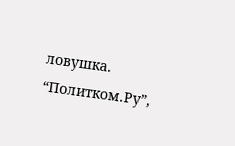ловушка. “Политком.Ру”,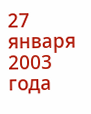27 января 2003 года